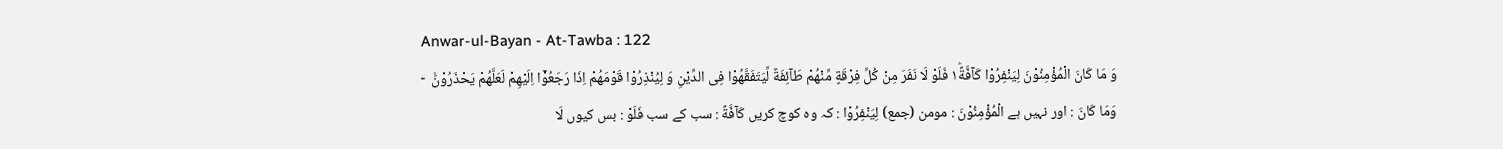Anwar-ul-Bayan - At-Tawba : 122
وَ مَا كَانَ الْمُؤْمِنُوْنَ لِیَنْفِرُوْا كَآفَّةً١ؕ فَلَوْ لَا نَفَرَ مِنْ كُلِّ فِرْقَةٍ مِّنْهُمْ طَآئِفَةٌ لِّیَتَفَقَّهُوْا فِی الدِّیْنِ وَ لِیُنْذِرُوْا قَوْمَهُمْ اِذَا رَجَعُوْۤا اِلَیْهِمْ لَعَلَّهُمْ یَحْذَرُوْنَ۠   ۧ
وَمَا كَانَ : اور نہیں ہے الْمُؤْمِنُوْنَ : مومن (جمع) لِيَنْفِرُوْا : کہ وہ کوچ کریں كَآفَّةً : سب کے سب فَلَوْ : بس کیوں لَا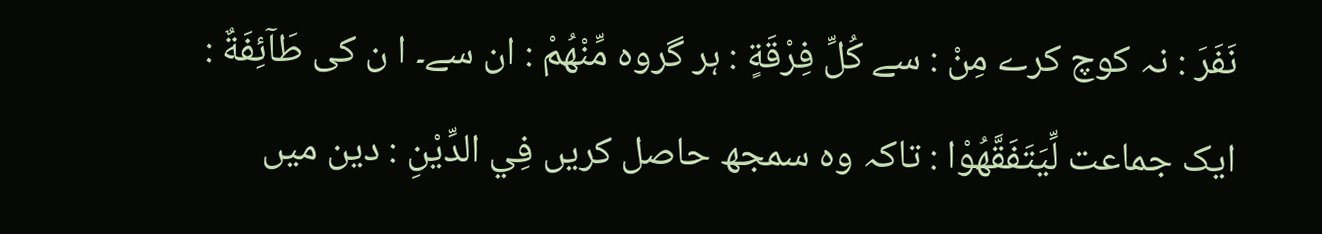نَفَرَ : نہ کوچ کرے مِنْ : سے كُلِّ فِرْقَةٍ : ہر گروہ مِّنْھُمْ : ان سے۔ ا ن کی طَآئِفَةٌ : ایک جماعت لِّيَتَفَقَّهُوْا : تاکہ وہ سمجھ حاصل کریں فِي الدِّيْنِ : دین میں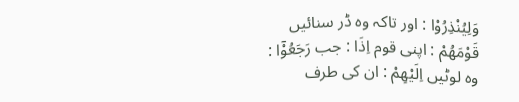وَلِيُنْذِرُوْا : اور تاکہ وہ ڈر سنائیں قَوْمَھُمْ : اپنی قوم اِذَا : جب رَجَعُوْٓا : وہ لوٹیں اِلَيْهِمْ : ان کی طرف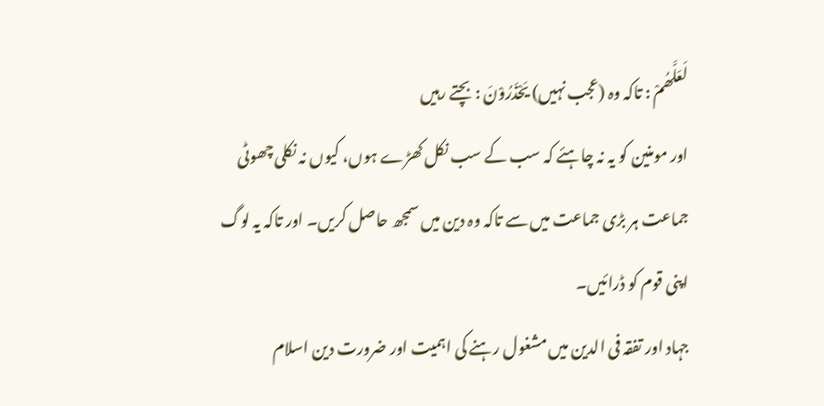لَعَلَّھُمْ : تاکہ وہ (عجب نہیں) يَحْذَرُوْنَ : بچتے رہیں
اور مومنین کو یہ نہ چاہئے کہ سب کے سب نکل کھڑے ہوں، کیوں نہ نکلی چھوٹی جماعت ہر بڑی جماعت میں سے تاکہ وہ دین میں سمجھ حاصل کریں۔ اور تاکہ یہ لوگ اپنی قوم کو ڈرائیں۔
جہاد اور تفقہ فی الدین میں مشغول رہنے کی اہمیت اور ضرورت دین اسلام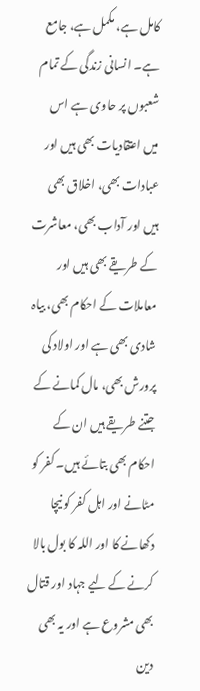کامل ہے، مکمل ہے، جامع ہے۔ انسانی زندگی کے تمام شعبوں پر حاوی ہے اس میں اعتقادیات بھی ہیں اور عبادات بھی، اخلاق بھی ہیں اور آداب بھی، معاشرت کے طریقے بھی ہیں اور معاملات کے احکام بھی، بیاہ شادی بھی ہے اور اولاد کی پرورش بھی، مال کمانے کے جتنے طریقے ہیں ان کے احکام بھی بتائے ہیں۔ کفر کو مٹانے اور اہل کفر کو نیچا دکھانے کا اور اللہ کا بول بالا کرنے کے لیے جہاد اور قتال بھی مشروع ہے اور یہ بھی دین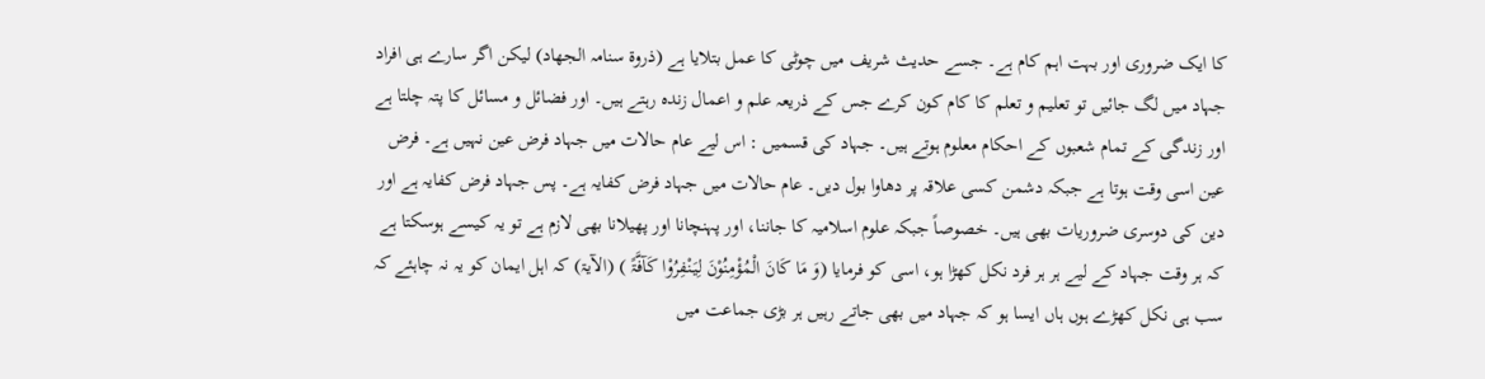کا ایک ضروری اور بہت اہم کام ہے۔ جسے حدیث شریف میں چوٹی کا عمل بتلایا ہے (ذروۃ سنامہ الجھاد) لیکن اگر سارے ہی افراد جہاد میں لگ جائیں تو تعلیم و تعلم کا کام کون کرے جس کے ذریعہ علم و اعمال زندہ رہتے ہیں۔ اور فضائل و مسائل کا پتہ چلتا ہے اور زندگی کے تمام شعبوں کے احکام معلوم ہوتے ہیں۔ جہاد کی قسمیں : اس لیے عام حالات میں جہاد فرض عین نہیں ہے۔ فرض عین اسی وقت ہوتا ہے جبکہ دشمن کسی علاقہ پر دھاوا بول دیں۔ عام حالات میں جہاد فرض کفایہ ہے۔ پس جہاد فرض کفایہ ہے اور دین کی دوسری ضروریات بھی ہیں۔ خصوصاً جبکہ علوم اسلامیہ کا جاننا، اور پہنچانا اور پھیلانا بھی لازم ہے تو یہ کیسے ہوسکتا ہے کہ ہر وقت جہاد کے لیے ہر ہر فرد نکل کھڑا ہو، اسی کو فرمایا (وَ مَا کَانَ الْمُؤْمِنُوْنَ لِیَنْفِرُوْا کَآفَّۃً ) (الآیۃ) کہ اہل ایمان کو یہ نہ چاہئے کہ سب ہی نکل کھڑے ہوں ہاں ایسا ہو کہ جہاد میں بھی جاتے رہیں ہر بڑی جماعت میں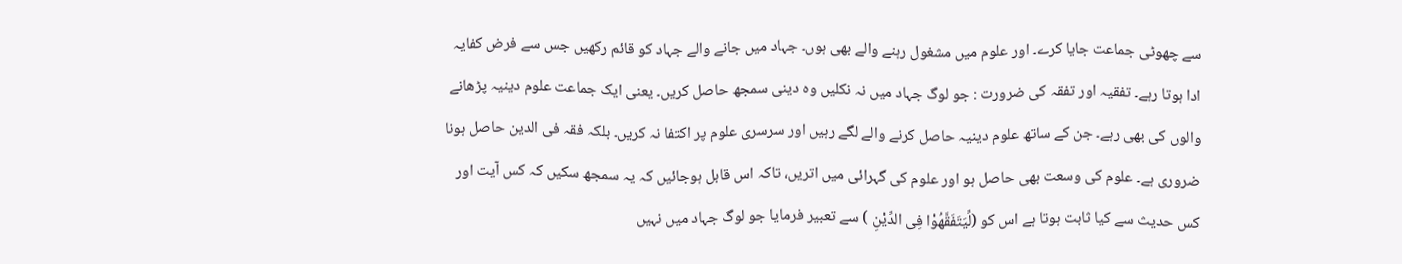سے چھوٹی جماعت جایا کرے۔ اور علوم میں مشغول رہنے والے بھی ہوں۔ جہاد میں جانے والے جہاد کو قائم رکھیں جس سے فرض کفایہ ادا ہوتا رہے۔ تفقیہ اور تفقہ کی ضرورت : جو لوگ جہاد میں نہ نکلیں وہ دینی سمجھ حاصل کریں۔ یعنی ایک جماعت علوم دینیہ پڑھانے والوں کی بھی رہے۔ جن کے ساتھ علوم دینیہ حاصل کرنے والے لگے رہیں اور سرسری علوم پر اکتفا نہ کریں۔ بلکہ فقہ فی الدین حاصل ہونا ضروری ہے۔ علوم کی وسعت بھی حاصل ہو اور علوم کی گہرائی میں اتریں، تاکہ اس قابل ہوجائیں کہ یہ سمجھ سکیں کہ کس آیت اور کس حدیث سے کیا ثابت ہوتا ہے اس کو (لِّیَتَفَقَّھُوْا فِی الدِّیْنِ ) سے تعبیر فرمایا جو لوگ جہاد میں نہیں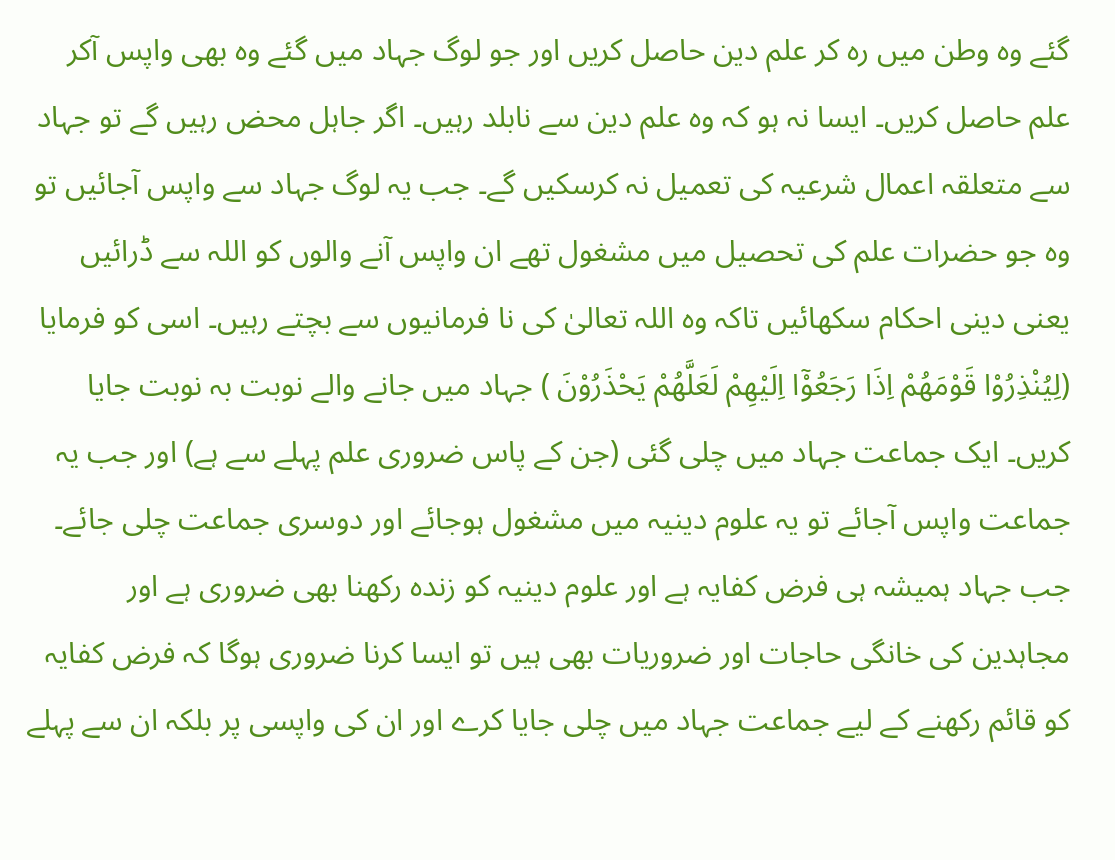گئے وہ وطن میں رہ کر علم دین حاصل کریں اور جو لوگ جہاد میں گئے وہ بھی واپس آکر علم حاصل کریں۔ ایسا نہ ہو کہ وہ علم دین سے نابلد رہیں۔ اگر جاہل محض رہیں گے تو جہاد سے متعلقہ اعمال شرعیہ کی تعمیل نہ کرسکیں گے۔ جب یہ لوگ جہاد سے واپس آجائیں تو وہ جو حضرات علم کی تحصیل میں مشغول تھے ان واپس آنے والوں کو اللہ سے ڈرائیں یعنی دینی احکام سکھائیں تاکہ وہ اللہ تعالیٰ کی نا فرمانیوں سے بچتے رہیں۔ اسی کو فرمایا (لِیُنْذِرُوْا قَوْمَھُمْ اِذَا رَجَعُوْٓا اِلَیْھِمْ لَعَلَّھُمْ یَحْذَرُوْنَ ) جہاد میں جانے والے نوبت بہ نوبت جایا کریں۔ ایک جماعت جہاد میں چلی گئی (جن کے پاس ضروری علم پہلے سے ہے) اور جب یہ جماعت واپس آجائے تو یہ علوم دینیہ میں مشغول ہوجائے اور دوسری جماعت چلی جائے۔ جب جہاد ہمیشہ ہی فرض کفایہ ہے اور علوم دینیہ کو زندہ رکھنا بھی ضروری ہے اور مجاہدین کی خانگی حاجات اور ضروریات بھی ہیں تو ایسا کرنا ضروری ہوگا کہ فرض کفایہ کو قائم رکھنے کے لیے جماعت جہاد میں چلی جایا کرے اور ان کی واپسی پر بلکہ ان سے پہلے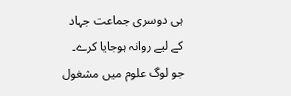ہی دوسری جماعت جہاد کے لیے روانہ ہوجایا کرے۔ جو لوگ علوم میں مشغول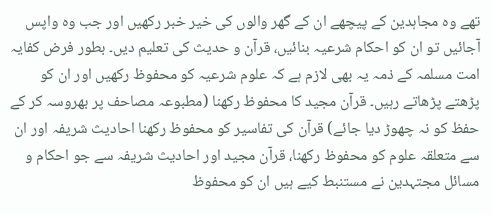تھے وہ مجاہدین کے پیچھے ان کے گھر والوں کی خیر خبر رکھیں اور جب وہ واپس آجائیں تو ان کو احکام شرعیہ بنائیں، قرآن و حدیث کی تعلیم دیں۔ بطور فرض کفایہ امت مسلمہ کے ذمہ یہ بھی لازم ہے کہ علوم شرعیہ کو محفوظ رکھیں اور ان کو پڑھتے پڑھاتے رہیں۔ قرآن مجید کا محفوظ رکھنا (مطبوعہ مصاحف پر بھروسہ کر کے حفظ کو نہ چھوڑ دیا جائے) قرآن کی تفاسیر کو محفوظ رکھنا احادیث شریفہ اور ان سے متعلقہ علوم کو محفوظ رکھنا، قرآن مجید اور احادیث شریفہ سے جو احکام و مسائل مجتہدین نے مستنبط کیے ہیں ان کو محفوظ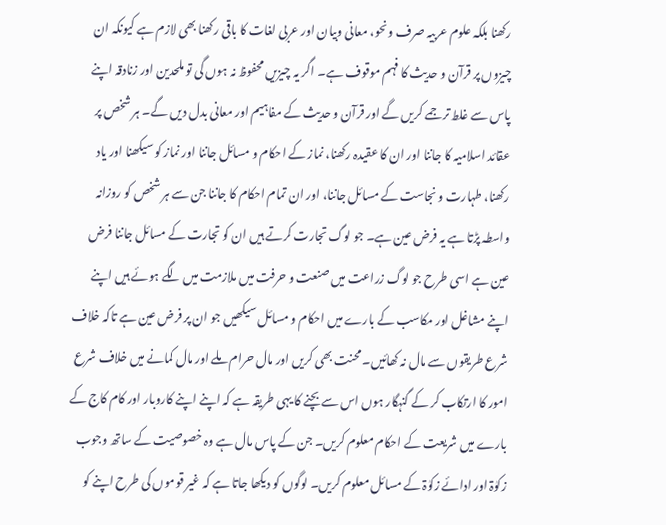رکھنا بلکہ علوم عربیہ صرف ونحو، معانی وبیان اور عربی لغات کا باقی رکھنا بھی لازم ہے کیونکہ ان چیزوں پر قرآن و حدیث کا فہم موقوف ہے۔ اگر یہ چیزیں محفوظ نہ ہوں گی تو ملحدین اور زنادقہ اپنے پاس سے غلط ترجمے کریں گے اور قرآن و حدیث کے مفاہیم اور معانی بدل دیں گے۔ ہر شخص پر عقائد اسلامیہ کا جاننا اور ان کا عقیدہ رکھنا، نماز کے احکام و مسائل جاننا اور نماز کو سیکھنا اور یاد رکھنا، طہارت و نجاست کے مسائل جاننا، اور ان تمام احکام کا جاننا جن سے ہر شخص کو روزانہ واسطہ پڑتا ہے یہ فرض عین ہے۔ جو لوگ تجارت کرتے ہیں ان کو تجارت کے مسائل جاننا فرض عین ہے اسی طرح جو لوگ زراعت میں صنعت و حرفت میں ملازمت میں لگے ہوئے ہیں اپنے اپنے مشاغل اور مکاسب کے بارے میں احکام و مسائل سیکھیں جو ان پر فرض عین ہے تاکہ خلاف شرع طریقوں سے مال نہ کھائیں۔ محنت بھی کریں اور مال حرام ملے اور مال کمانے میں خلاف شرع امور کا ارتکاب کر کے گنہگار ہوں اس سے بچنے کا یہی طریقہ ہے کہ اپنے اپنے کاروبار اور کام کاج کے بارے میں شریعت کے احکام معلوم کریں۔ جن کے پاس مال ہے وہ خصوصیت کے ساتھ وجوب زکوٰۃ اور ادائے زکوٰۃ کے مسائل معلوم کریں۔ لوگوں کو دیکھا جاتا ہے کہ غیر قوموں کی طرح اپنے کو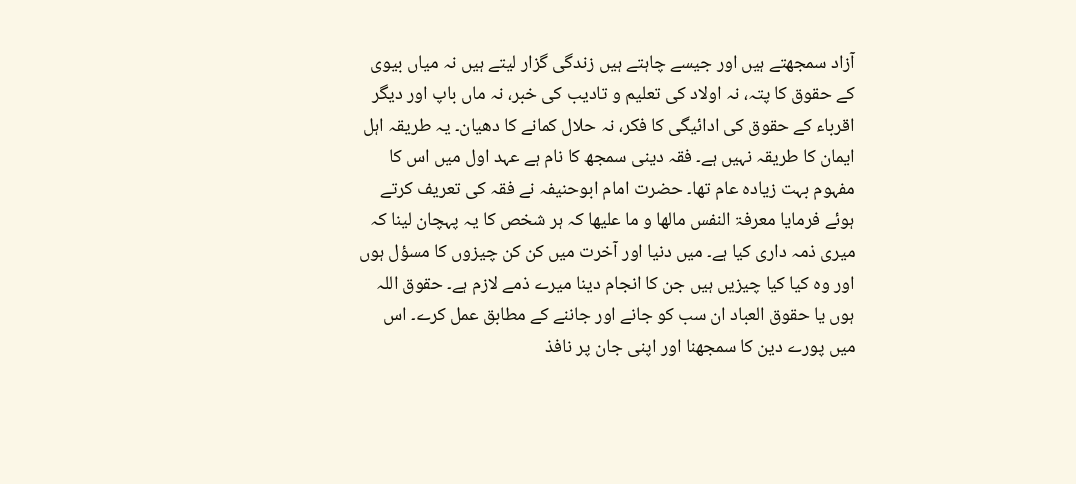آزاد سمجھتے ہیں اور جیسے چاہتے ہیں زندگی گزار لیتے ہیں نہ میاں بیوی کے حقوق کا پتہ، نہ اولاد کی تعلیم و تادیب کی خبر، نہ ماں باپ اور دیگر اقرباء کے حقوق کی ادائیگی کا فکر، نہ حلال کمانے کا دھیان۔ یہ طریقہ اہل ایمان کا طریقہ نہیں ہے۔ فقہ دینی سمجھ کا نام ہے عہد اول میں اس کا مفہوم بہت زیادہ عام تھا۔ حضرت امام ابوحنیفہ نے فقہ کی تعریف کرتے ہوئے فرمایا معرفۃ النفس مالھا و ما علیھا کہ ہر شخص کا یہ پہچان لینا کہ میری ذمہ داری کیا ہے۔ میں دنیا اور آخرت میں کن کن چیزوں کا مسؤل ہوں اور وہ کیا کیا چیزیں ہیں جن کا انجام دینا میرے ذمے لازم ہے۔ حقوق اللہ ہوں یا حقوق العباد ان سب کو جانے اور جاننے کے مطابق عمل کرے۔ اس میں پورے دین کا سمجھنا اور اپنی جان پر نافذ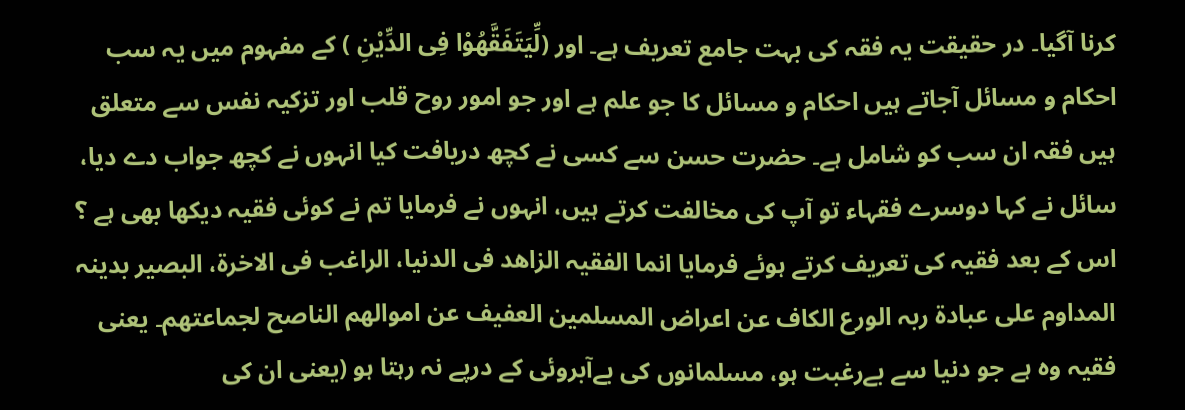کرنا آگیا۔ در حقیقت یہ فقہ کی بہت جامع تعریف ہے۔ اور (لِّیَتَفَقَّھُوْا فِی الدِّیْنِ ) کے مفہوم میں یہ سب احکام و مسائل آجاتے ہیں احکام و مسائل کا جو علم ہے اور جو امور روح قلب اور تزکیہ نفس سے متعلق ہیں فقہ ان سب کو شامل ہے۔ حضرت حسن سے کسی نے کچھ دریافت کیا انہوں نے کچھ جواب دے دیا، سائل نے کہا دوسرے فقہاء تو آپ کی مخالفت کرتے ہیں، انہوں نے فرمایا تم نے کوئی فقیہ دیکھا بھی ہے ؟ اس کے بعد فقیہ کی تعریف کرتے ہوئے فرمایا انما الفقیہ الزاھد فی الدنیا، الراغب فی الاخرۃ، البصیر بدینہ المداوم علی عبادۃ ربہ الورع الکاف عن اعراض المسلمین العفیف عن اموالھم الناصح لجماعتھم۔ یعنی فقیہ وہ ہے جو دنیا سے بےرغبت ہو، مسلمانوں کی بےآبروئی کے درپے نہ رہتا ہو (یعنی ان کی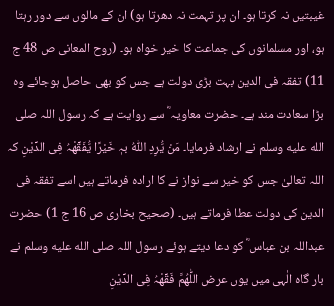غیبتیں نہ کرتا ہو۔ ان پر تہمت نہ دھرتا ہو) ان کے مالوں سے دور رہتا ہو، اور مسلمانوں کی جماعت کا خیر خواہ ہو۔ (روح المعانی ص 48 ج 11) تفقہ فی الدین بہت بڑی دولت ہے جس کو بھی حاصل ہوجائے وہ بڑا سعادت مند ہے۔ حضرت معاویہ ؓ سے روایت ہے کہ رسول اللہ صلى الله عليه وسلم نے ارشاد فرمایا۔ مَنْ یُّرِدِ اللّٰہُ بہٖ خَیْرًا یُّفَقِّھْہُ فِی الدِّیْنِ کہ اللہ تعالیٰ جس کو خیر سے نواز نے کا ارادہ فرماتے ہیں اسے تفقہ فی الدین کی دولت عطا فرماتے ہیں۔ (صحیح بخاری ص 16 ج 1) حضرت عبداللہ بن عباس ؓ کو دعا دیتے ہوئے رسول اللہ صلى الله عليه وسلم نے بار گاہ الٰہی میں یوں عرض اللّٰھُمَّ فَقِّھْہُ فِی الدِّیْنِ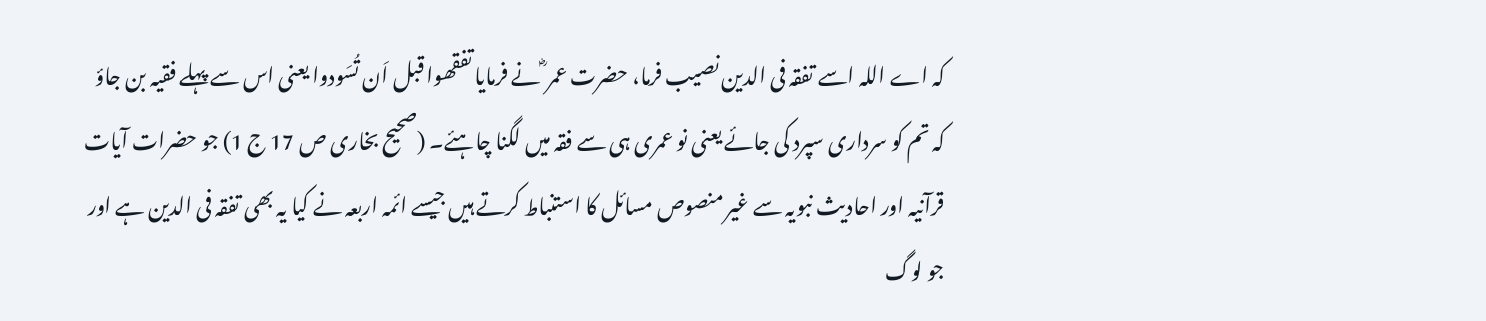کہ اے اللہ اسے تفقہ فی الدین نصیب فرما، حضرت عمر ؓ نے فرمایا تفقھوا قبل اَن تُسَودوا یعنی اس سے پہلے فقیہ بن جاؤ کہ تم کو سرداری سپرد کی جائے یعنی نو عمری ہی سے فقہ میں لگنا چاہئے۔ (صحیح بخاری ص 17 ج 1) جو حضرات آیات قرآنیہ اور احادیث نبویہ سے غیر منصوص مسائل کا استنباط کرتے ہیں جیسے ائمہ اربعہ نے کیا یہ بھی تفقہ فی الدین ہے اور جو لوگ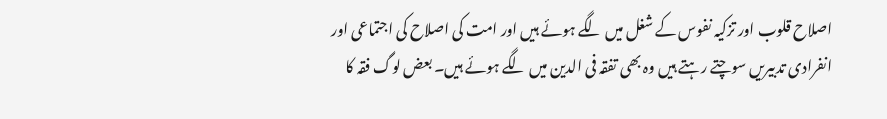اصلاح قلوب اور تزکیہ نفوس کے شغل میں لگے ہوئے ہیں اور امت کی اصلاح کی اجتماعی اور انفرادی تدبیریں سوچتے رہتے ہیں وہ بھی تفقہ فی الدین میں لگے ہوئے ہیں۔ بعض لوگ فقہ کا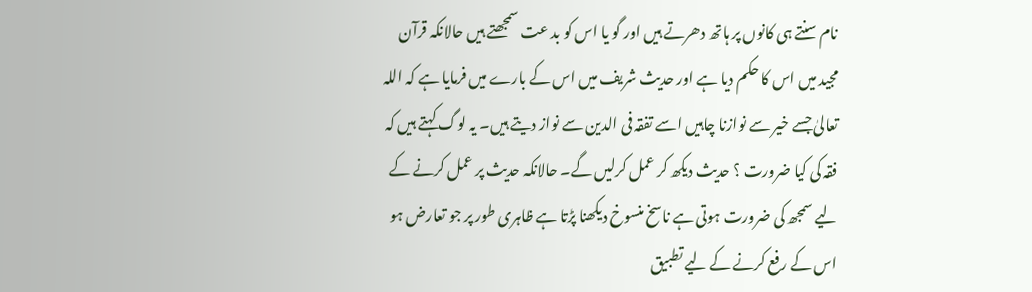نام سنتے ہی کانوں پر ہاتھ دھرتے ہیں اور گو یا اس کو بد عت سمجھتے ہیں حالانکہ قرآن مجید میں اس کا حکم دیا ہے اور حدیث شریف میں اس کے بارے میں فرمایا ہے کہ اللہ تعالیٰ جسے خیر سے نوازنا چاہیں اسے تفقہ فی الدین سے نواز دیتے ہیں۔ یہ لوگ کہتے ہیں کہ فقہ کی کیا ضرورت ؟ حدیث دیکھ کر عمل کرلیں گے۔ حالانکہ حدیث پر عمل کرنے کے لیے سمجھ کی ضرورت ہوتی ہے ناسخ منسوخ دیکھنا پڑتا ہے ظاہری طور پر جو تعارض ہو اس کے رفع کرنے کے لیے تطبیق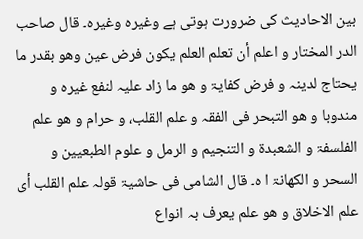بین الاحادیث کی ضرورت ہوتی ہے وغیرہ وغیرہ۔ قال صاحب الدر المختار و اعلم أن تعلم العلم یکون فرض عین وھو بقدر ما یحتاج لدینہ و فرض کفایۃ و ھو ما زاد علیہ لنفع غیرہ و مندوبا و ھو التبحر فی الفقہ و علم القلب، و حرام و ھو علم الفلسفۃ و الشعبدۃ و التنجیم و الرمل و علوم الطبعیین و السحر و الکھانۃ ا ہ۔ قال الشامی فی حاشیۃ قولہ علم القلب أی علم الاخلاق و ھو علم یعرف بہ انواع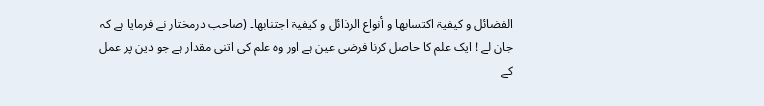الفضائل و کیفیۃ اکتسابھا و أنواع الرذائل و کیفیۃ اجتنابھا۔ (صاحب درمختار نے فرمایا ہے کہ جان لے ! ایک علم کا حاصل کرنا فرضی عین ہے اور وہ علم کی اتنی مقدار ہے جو دین پر عمل کے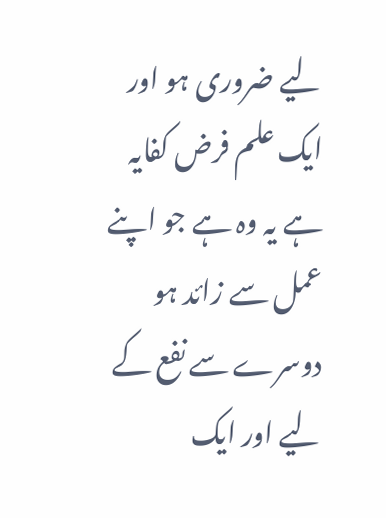لیے ضروری ہو اور ایک علم فرض کفایہ ہے یہ وہ ہے جو اپنے عمل سے زائد ہو دوسرے سے نفع کے لیے اور ایک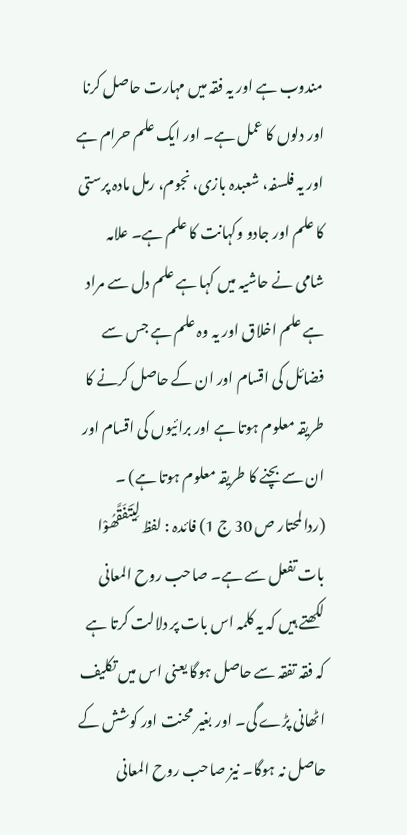مندوب ہے اور یہ فقہ میں مہارت حاصل کرنا اور دلوں کا عمل ہے۔ اور ایک علم حرام ہے اور یہ فلسفہ، شعبدہ بازی، نجوم، رمل مادہ پرستی کا علم اور جادو وکہانت کا علم ہے۔ علامہ شامی نے حاشیہ میں کہا ہے علم دل سے مراد ہے علم اخلاق اور یہ وہ علم ہے جس سے فضائل کی اقسام اور ان کے حاصل کرنے کا طریقہ معلوم ہوتا ہے اور برائیوں کی اقسام اور ان سے بچنے کا طریقہ معلوم ہوتا ہے) ۔ (ردالمحتار ص 30 ج 1) فائدہ : لفظ لِیَتَفَقَّھُوْا بات تفعل سے ہے۔ صاحب روح المعانی لکھتے ہیں کہ یہ کلمہ اس بات پر دلالت کرتا ہے کہ فقہ تفقہ سے حاصل ہوگا یعنی اس میں تکلیف اٹھانی پڑے گی۔ اور بغیر محنت اور کوشش کے حاصل نہ ہوگا۔ نیز صاحب روح المعانی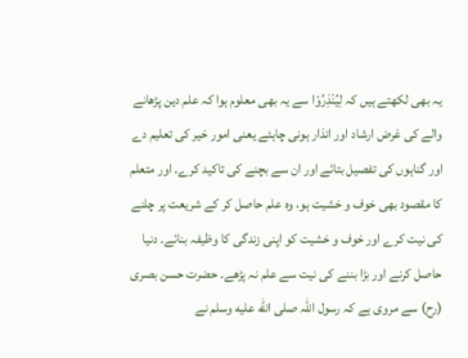یہ بھی لکھتے ہیں کہ لِیُنْذِرُوْا سے یہ بھی معلوم ہوا کہ علم دین پڑھانے والے کی غرض ارشاد اور انذار ہونی چاہئے یعنی امور خیر کی تعلیم دے اور گناہوں کی تفصیل بتائے اور ان سے بچنے کی تاکید کرے۔ اور متعلم کا مقصود بھی خوف و خشیت ہو، وہ علم حاصل کر کے شریعت پر چلنے کی نیت کرے اور خوف و خشیت کو اپنی زندگی کا وظیفہ بنائے۔ دنیا حاصل کرنے اور بڑا بننے کی نیت سے علم نہ پڑھے۔ حضرت حسن بصری (رح) سے مروی ہے کہ رسول اللہ صلى الله عليه وسلم نے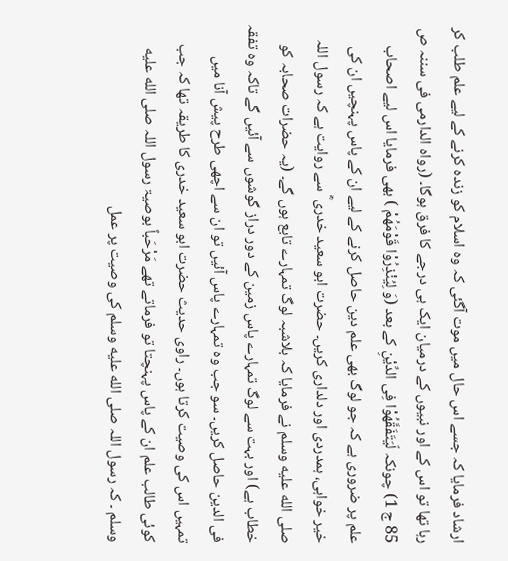ارشاد فرمایا کہ جسے اس حال میں موت آگئی کہ وہ اسلام کو زندہ کرنے کے لیے علم طلب کر رہا تھا تو اس کے اور نبیوں کے درمیان ایک ہی درجے کا فرق ہوگا۔ (رواہ الدارمی فی سننہ ص 85 ج 1) چونکہ لّیَتَفَقَّھُوْا فِی الدِّیْنِ کے بعد (وَ لِیُنْذِرُوْا قَوْمَھُمْ ) بھی فرمایا اس لیے اصحاب علم پر ضروری ہے کہ جو لوگ بھی علم دین حاصل کرنے کے لیے ان کے پاس پہنچیں ان کی خیر خواہی، ہمدردی اور دلداری کریں۔ حضرت ابو سعید خدری ؓ سے روایت ہے کہ رسول اللہ صلى الله عليه وسلم نے فرمایا کہ بلاشبہ لوگ تمہارے تابع ہوں گے۔ (یہ حضرات صحابہ کو خطاب ہے) اور بہت سے لوگ تمہارے پاس زمین کے دور دراز گوشوں سے آئیں گے تاکہ وہ تفقہ فی الدین حاصل کریں۔ سو جب وہ تمہارے پاس آئیں تو ان سے اچھی طرح پیش آنا میں تمہیں اس کی وصیت کرتا ہوں۔ راوی حدیث حضرت ابو سعید خدری کا طریقہ تھا کہ جب کوئی طالب علم ان کے پاس پہنچتا تو فرماتے تھے مَرْحَباً بوصیۃ رسول اللہ صلى الله عليه وسلم ۔ کہ رسول اللہ صلى الله عليه وسلم کی وصیت پر عمل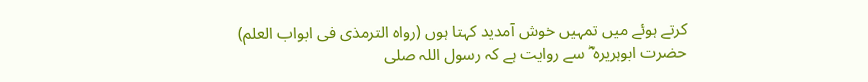کرتے ہوئے میں تمہیں خوش آمدید کہتا ہوں (رواہ الترمذی فی ابواب العلم) حضرت ابوہریرہ ؓ سے روایت ہے کہ رسول اللہ صلى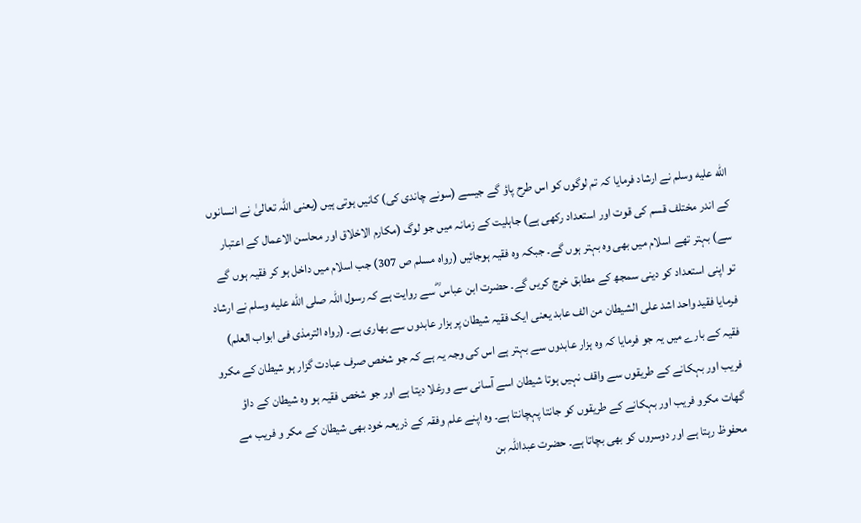الله عليه وسلم نے ارشاد فرمایا کہ تم لوگوں کو اس طرح پاؤ گے جیسے (سونے چاندی کی) کانیں ہوتی ہیں (یعنی اللہ تعالیٰ نے انسانوں کے اندر مختلف قسم کی قوت اور استعداد رکھی ہے) جاہلیت کے زمانہ میں جو لوگ (مکارم الاخلاق اور محاسن الاعمال کے اعتبار سے) بہتر تھے اسلام میں بھی وہ بہتر ہوں گے۔ جبکہ وہ فقیہ ہوجائیں (رواہ مسلم ص 307) جب اسلام میں داخل ہو کر فقیہ ہوں گے تو اپنی استعداد کو دینی سمجھ کے مطابق خرچ کریں گے۔ حضرت ابن عباس ؓ سے روایت ہے کہ رسول اللہ صلى الله عليه وسلم نے ارشاد فرمایا فقید واحد اشد علی الشیطان من الف عابد یعنی ایک فقیہ شیطان پر ہزار عابدوں سے بھاری ہے۔ (رواہ الترمذی فی ابواب العلم) فقیہ کے بارے میں یہ جو فرمایا کہ وہ ہزار عابدوں سے بہتر ہے اس کی وجہ یہ ہے کہ جو شخص صرف عبادت گزار ہو شیطان کے مکرو فریب اور بہکانے کے طریقوں سے واقف نہیں ہوتا شیطان اسے آسانی سے ورغلا دیتا ہے اور جو شخص فقیہ ہو وہ شیطان کے داؤ گھات مکرو فریب اور بہکانے کے طریقوں کو جانتا پہچانتا ہے۔ وہ اپنے علم وفقہ کے ذریعہ خود بھی شیطان کے مکر و فریب مے محفوظ رہتا ہے اور دوسروں کو بھی بچاتا ہے۔ حضرت عبداللہ بن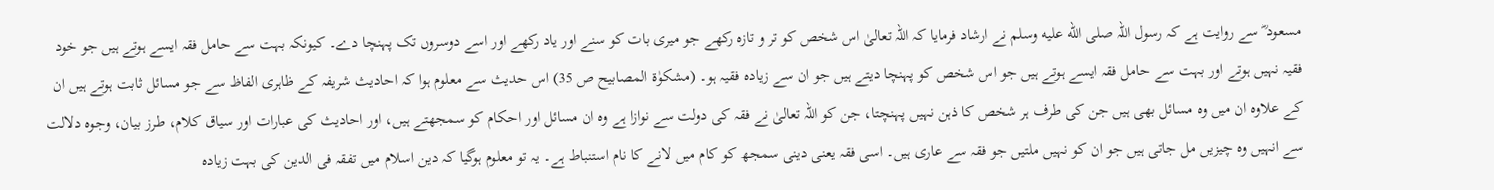مسعود ؓ سے روایت ہے کہ رسول اللہ صلى الله عليه وسلم نے ارشاد فرمایا کہ اللہ تعالیٰ اس شخص کو تر و تازہ رکھے جو میری بات کو سنے اور یاد رکھے اور اسے دوسروں تک پہنچا دے۔ کیونکہ بہت سے حامل فقہ ایسے ہوتے ہیں جو خود فقیہ نہیں ہوتے اور بہت سے حامل فقہ ایسے ہوتے ہیں جو اس شخص کو پہنچا دیتے ہیں جو ان سے زیادہ فقیہ ہو۔ (مشکوٰۃ المصابیح ص 35) اس حدیث سے معلوم ہوا کہ احادیث شریفہ کے ظاہری الفاظ سے جو مسائل ثابت ہوتے ہیں ان کے علاوہ ان میں وہ مسائل بھی ہیں جن کی طرف ہر شخص کا ذہن نہیں پہنچتا، جن کو اللہ تعالیٰ نے فقہ کی دولت سے نوازا ہے وہ ان مسائل اور احکام کو سمجھتے ہیں، اور احادیث کی عبارات اور سیاق کلام، طرز بیان، وجوہ دلالت سے انہیں وہ چیزیں مل جاتی ہیں جو ان کو نہیں ملتیں جو فقہ سے عاری ہیں۔ اسی فقہ یعنی دینی سمجھ کو کام میں لانے کا نام استنباط ہے۔ یہ تو معلوم ہوگیا کہ دین اسلام میں تفقہ فی الدین کی بہت زیادہ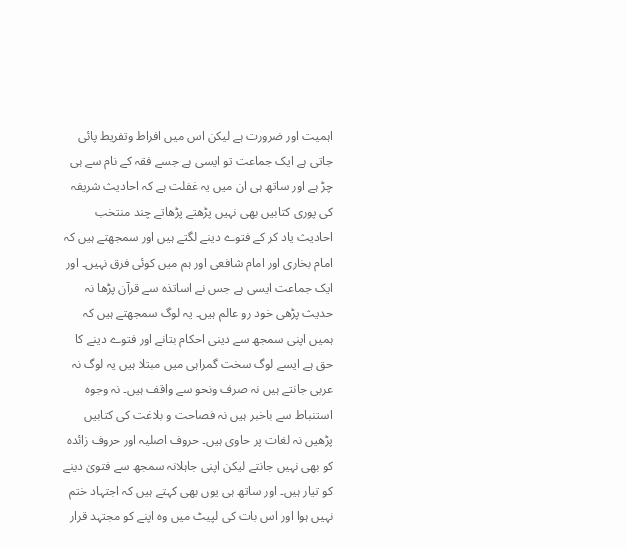اہمیت اور ضرورت ہے لیکن اس میں افراط وتفریط پائی جاتی ہے ایک جماعت تو ایسی ہے جسے فقہ کے نام سے ہی چڑ ہے اور ساتھ ہی ان میں یہ غفلت ہے کہ احادیث شریفہ کی پوری کتابیں بھی نہیں پڑھتے پڑھاتے چند منتخب احادیث یاد کر کے فتوے دینے لگتے ہیں اور سمجھتے ہیں کہ امام بخاری اور امام شافعی اور ہم میں کوئی فرق نہیں۔ اور ایک جماعت ایسی ہے جس نے اساتذہ سے قرآن پڑھا نہ حدیث پڑھی خود رو عالم ہیں۔ یہ لوگ سمجھتے ہیں کہ ہمیں اپنی سمجھ سے دینی احکام بتانے اور فتوے دینے کا حق ہے ایسے لوگ سخت گمراہی میں مبتلا ہیں یہ لوگ نہ عربی جانتے ہیں نہ صرف ونحو سے واقف ہیں۔ نہ وجوہ استنباط سے باخبر ہیں نہ فصاحت و بلاغت کی کتابیں پڑھیں نہ لغات پر حاوی ہیں۔ حروف اصلیہ اور حروف زائدہ کو بھی نہیں جانتے لیکن اپنی جاہلانہ سمجھ سے فتویٰ دینے کو تیار ہیں۔ اور ساتھ ہی یوں بھی کہتے ہیں کہ اجتہاد ختم نہیں ہوا اور اس بات کی لپیٹ میں وہ اپنے کو مجتہد قرار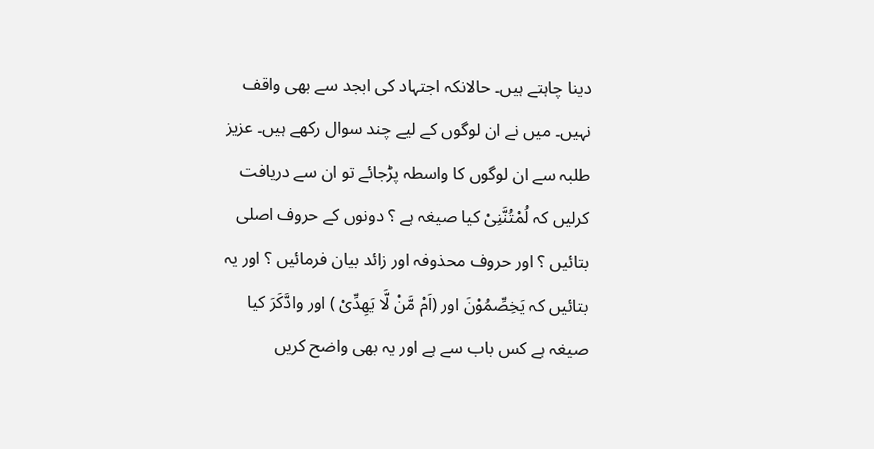دینا چاہتے ہیں۔ حالانکہ اجتہاد کی ابجد سے بھی واقف نہیں۔ میں نے ان لوگوں کے لیے چند سوال رکھے ہیں۔ عزیز طلبہ سے ان لوگوں کا واسطہ پڑجائے تو ان سے دریافت کرلیں کہ لُمْتُنَّنِیْ کیا صیغہ ہے ؟ دونوں کے حروف اصلی بتائیں ؟ اور حروف محذوفہ اور زائد بیان فرمائیں ؟ اور یہ بتائیں کہ یَخِصِّمُوْنَ اور (اَمْ مَّنْ لَّا یَھِدِّیْ ) اور وادَّکَرَ کیا صیغہ ہے کس باب سے ہے اور یہ بھی واضح کریں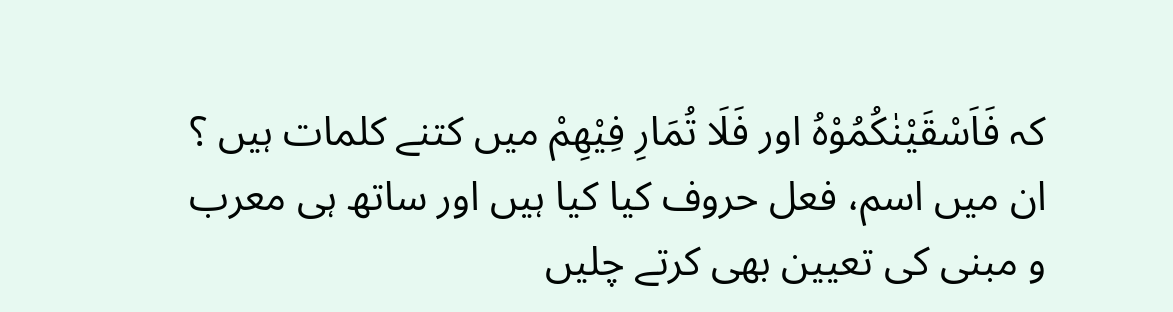کہ فَاَسْقَیْنٰکُمُوْہُ اور فَلَا تُمَارِ فِیْھِمْ میں کتنے کلمات ہیں ؟ ان میں اسم، فعل حروف کیا کیا ہیں اور ساتھ ہی معرب و مبنی کی تعیین بھی کرتے چلیں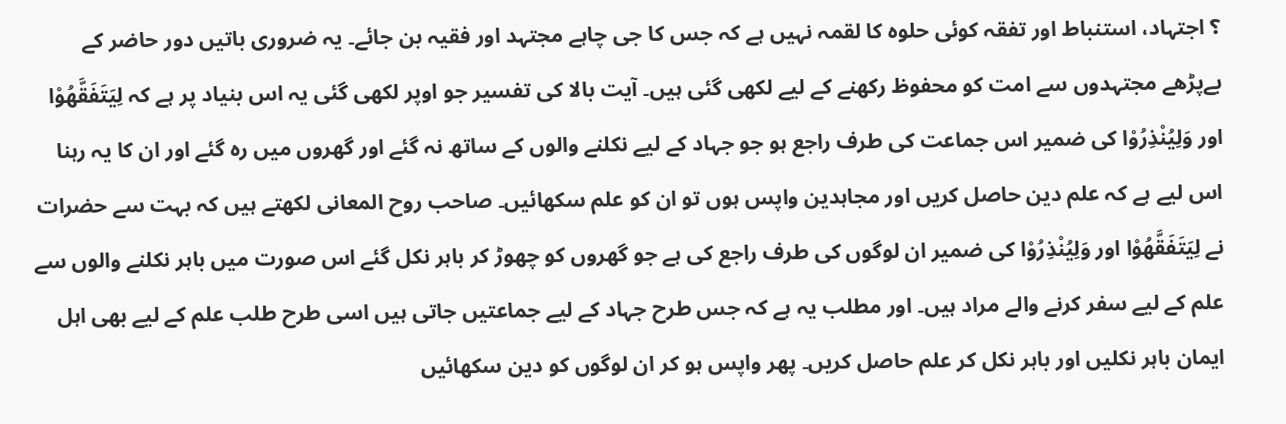؟ اجتہاد، استنباط اور تفقہ کوئی حلوہ کا لقمہ نہیں ہے کہ جس کا جی چاہے مجتہد اور فقیہ بن جائے۔ یہ ضروری باتیں دور حاضر کے بےپڑھے مجتہدوں سے امت کو محفوظ رکھنے کے لیے لکھی گئی ہیں۔ آیت بالا کی تفسیر جو اوپر لکھی گئی یہ اس بنیاد پر ہے کہ لِیَتَفَقَّھُوْا اور وَلِیُنْذِرُوْا کی ضمیر اس جماعت کی طرف راجع ہو جو جہاد کے لیے نکلنے والوں کے ساتھ نہ گئے اور گھروں میں رہ گئے اور ان کا یہ رہنا اس لیے ہے کہ علم دین حاصل کریں اور مجاہدین واپس ہوں تو ان کو علم سکھائیں۔ صاحب روح المعانی لکھتے ہیں کہ بہت سے حضرات نے لِیَتَفَقَّھُوْا اور وَلِیُنْذِرُوْا کی ضمیر ان لوگوں کی طرف راجع کی ہے جو گھروں کو چھوڑ کر باہر نکل گئے اس صورت میں باہر نکلنے والوں سے علم کے لیے سفر کرنے والے مراد ہیں۔ اور مطلب یہ ہے کہ جس طرح جہاد کے لیے جماعتیں جاتی ہیں اسی طرح طلب علم کے لیے بھی اہل ایمان باہر نکلیں اور باہر نکل کر علم حاصل کریں۔ پھر واپس ہو کر ان لوگوں کو دین سکھائیں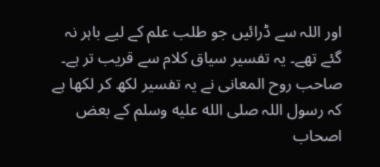اور اللہ سے ڈرائیں جو طلب علم کے لیے باہر نہ گئے تھے۔ یہ تفسیر سیاق کلام سے قریب تر ہے۔ صاحب روح المعانی نے یہ تفسیر لکھ کر لکھا ہے کہ رسول اللہ صلى الله عليه وسلم کے بعض اصحاب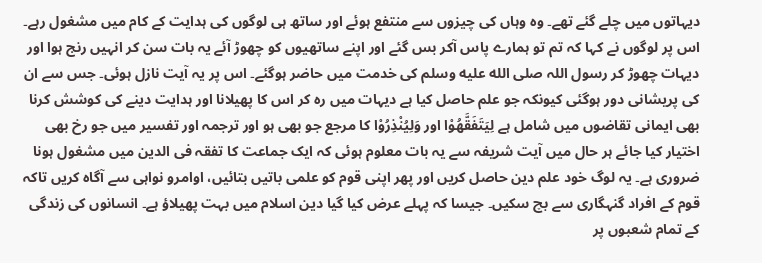دیہاتوں میں چلے گئے تھے۔ وہ وہاں کی چیزوں سے منتفع ہوئے اور ساتھ ہی لوگوں کی ہدایت کے کام میں مشغول رہے۔ اس پر لوگوں نے کہا کہ تم تو ہمارے پاس آکر بس گئے اور اپنے ساتھیوں کو چھوڑ آئے یہ بات سن کر انہیں رنج ہوا اور دیہات چھوڑ کر رسول اللہ صلى الله عليه وسلم کی خدمت میں حاضر ہوگئے۔ اس پر یہ آیت نازل ہوئی۔ جس سے ان کی پریشانی دور ہوگئی کیونکہ جو علم حاصل کیا ہے دیہات میں رہ کر اس کا پھیلانا اور ہدایت دینے کی کوشش کرنا بھی ایمانی تقاضوں میں شامل ہے لِیَتَفَقَّھُوْا اور وَلِیُنْذِرُوْا کا مرجع جو بھی ہو اور ترجمہ اور تفسیر میں جو رخ بھی اختیار کیا جائے ہر حال میں آیت شریفہ سے یہ بات معلوم ہوئی کہ ایک جماعت کا تفقہ فی الدین میں مشغول ہونا ضروری ہے۔ یہ لوگ خود علم دین حاصل کریں اور پھر اپنی قوم کو علمی باتیں بتائیں، اوامرو نواہی سے آگاہ کریں تاکہ قوم کے افراد گنہگاری سے بچ سکیں۔ جیسا کہ پہلے عرض کیا گیا دین اسلام میں بہت پھیلاؤ ہے۔ انسانوں کی زندگی کے تمام شعبوں پر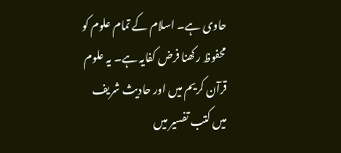حاوی ہے۔ اسلام کے تمام علوم کو محفوظ رکھنا فرض کفایہ ہے۔ یہ علوم قرآن کریم میں اور حادیث شریف میں کتب تفسیر میں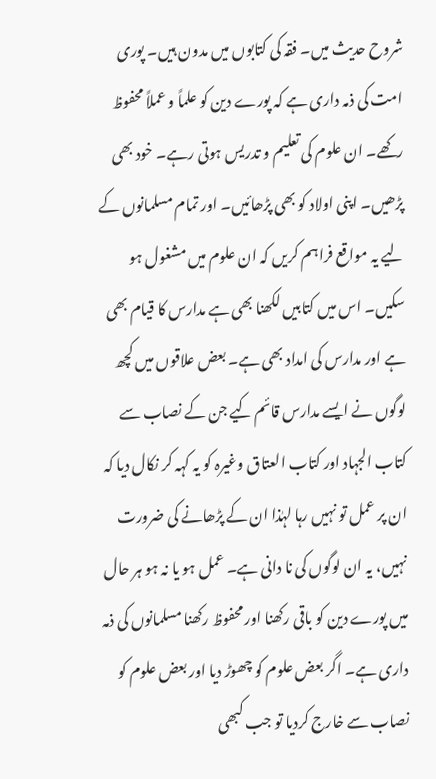شروح حدیث میں۔ فقہ کی کتابوں میں مدون ہیں۔ پوری امت کی ذمہ داری ہے کہ پورے دین کو علماً و عملاً محفوظ رکھے۔ ان علوم کی تعلیم و تدریس ہوتی رہے۔ خود بھی پڑھیں۔ اپنی اولاد کو بھی پڑھائیں۔ اور تمام مسلمانوں کے لیے یہ مواقع فراہم کریں کہ ان علوم میں مشغول ہو سکیں۔ اس میں کتابیں لکھنا بھی ہے مدارس کا قیام بھی ہے اور مدارس کی امداد بھی ہے۔ بعض علاقوں میں کچھ لوگوں نے ایسے مدارس قائم کیے جن کے نصاب سے کتاب الجہاد اور کتاب العتاق وغیرہ کو یہ کہہ کر نکال دیا کہ ان پر عمل تو نہیں رہا لہٰذا ان کے پڑھانے کی ضرورت نہیں، یہ ان لوگوں کی نا دانی ہے۔ عمل ہو یا نہ ہو ہر حال میں پورے دین کو باقی رکھنا اور محفوظ رکھنا مسلمانوں کی ذمہ داری ہے۔ اگر بعض علوم کو چھوڑ دیا اور بعض علوم کو نصاب سے خارج کردیا تو جب کبھی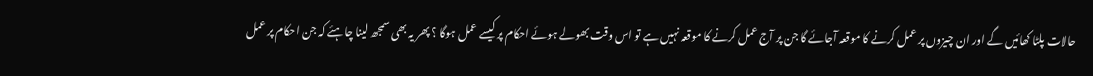حالات پلٹا کھائیں گے اور ان چیزوں پر عمل کرنے کا موقعہ آجائے گا جن پر آج عمل کرنے کا موقعہ نہیں ہے تو اس وقت بھولے ہوئے احکام پر کیسے عمل ہوگا ؟ پھر یہ بھی سمجھ لینا چاہئے کہ جن احکام پر عمل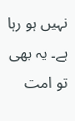نہیں ہو رہا ہے۔ یہ بھی تو امت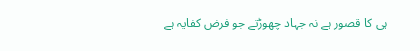ہی کا قصور ہے نہ جہاد چھوڑتے جو فرض کفایہ ہے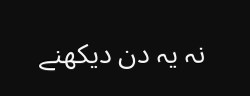نہ یہ دن دیکھنے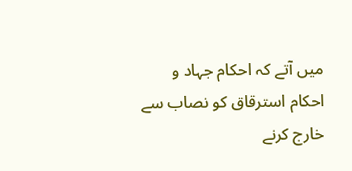میں آتے کہ احکام جہاد و احکام استرقاق کو نصاب سے خارج کرنے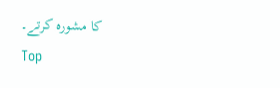کا مشورہ کرتے۔
Top